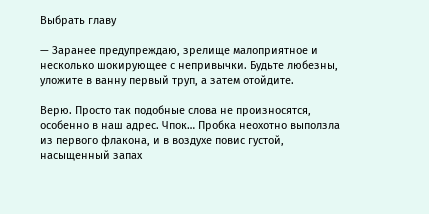Выбрать главу

— Заранее предупреждаю, зрелище малоприятное и несколько шокирующее с непривычки. Будьте любезны, уложите в ванну первый труп, а затем отойдите.

Верю. Просто так подобные слова не произносятся, особенно в наш адрес. Чпок… Пробка неохотно выползла из первого флакона, и в воздухе повис густой, насыщенный запах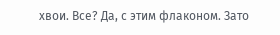хвои. Все? Да, с этим флаконом. Зато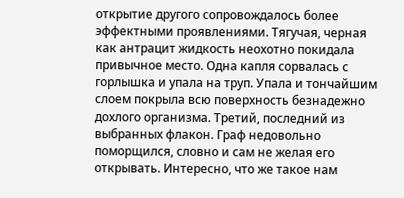открытие другого сопровождалось более эффектными проявлениями. Тягучая, черная как антрацит жидкость неохотно покидала привычное место. Одна капля сорвалась с горлышка и упала на труп. Упала и тончайшим слоем покрыла всю поверхность безнадежно дохлого организма. Третий, последний из выбранных флакон. Граф недовольно поморщился, словно и сам не желая его открывать. Интересно, что же такое нам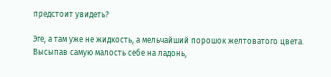предстоит увидеть?

Эге, а там уже не жидкость, а мельчайший порошок желтоватого цвета. Высыпав самую малость себе на ладонь,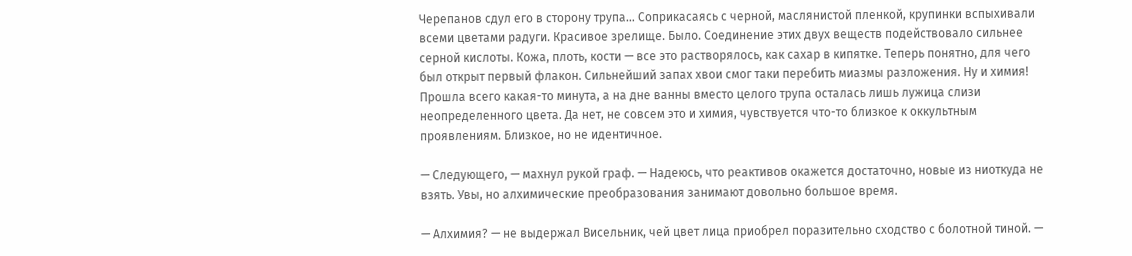Черепанов сдул его в сторону трупа… Соприкасаясь с черной, маслянистой пленкой, крупинки вспыхивали всеми цветами радуги. Красивое зрелище. Было. Соединение этих двух веществ подействовало сильнее серной кислоты. Кожа, плоть, кости — все это растворялось, как сахар в кипятке. Теперь понятно, для чего был открыт первый флакон. Сильнейший запах хвои смог таки перебить миазмы разложения. Ну и химия! Прошла всего какая-то минута, а на дне ванны вместо целого трупа осталась лишь лужица слизи неопределенного цвета. Да нет, не совсем это и химия, чувствуется что-то близкое к оккультным проявлениям. Близкое, но не идентичное.

— Следующего, — махнул рукой граф. — Надеюсь, что реактивов окажется достаточно, новые из ниоткуда не взять. Увы, но алхимические преобразования занимают довольно большое время.

— Алхимия? — не выдержал Висельник, чей цвет лица приобрел поразительно сходство с болотной тиной. —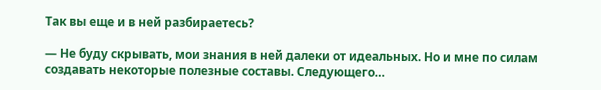Так вы еще и в ней разбираетесь?

— Не буду скрывать, мои знания в ней далеки от идеальных. Но и мне по силам создавать некоторые полезные составы. Следующего…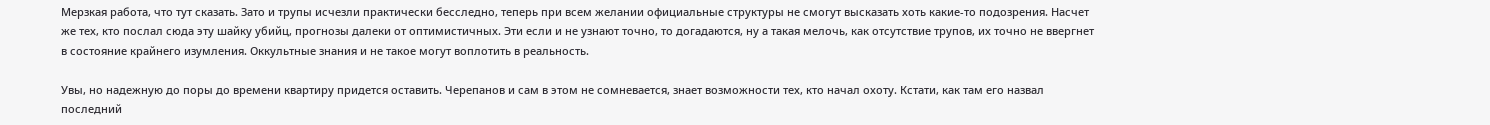Мерзкая работа, что тут сказать. Зато и трупы исчезли практически бесследно, теперь при всем желании официальные структуры не смогут высказать хоть какие-то подозрения. Насчет же тех, кто послал сюда эту шайку убийц, прогнозы далеки от оптимистичных. Эти если и не узнают точно, то догадаются, ну а такая мелочь, как отсутствие трупов, их точно не ввергнет в состояние крайнего изумления. Оккультные знания и не такое могут воплотить в реальность.

Увы, но надежную до поры до времени квартиру придется оставить. Черепанов и сам в этом не сомневается, знает возможности тех, кто начал охоту. Кстати, как там его назвал последний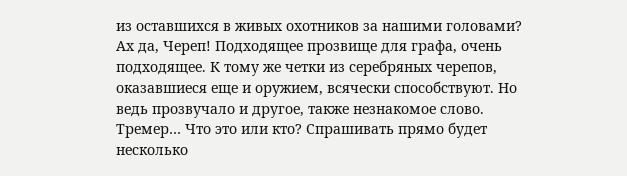из оставшихся в живых охотников за нашими головами? Ах да, Череп! Подходящее прозвище для графа, очень подходящее. К тому же четки из серебряных черепов, оказавшиеся еще и оружием, всячески способствуют. Но ведь прозвучало и другое, также незнакомое слово. Тремер… Что это или кто? Спрашивать прямо будет несколько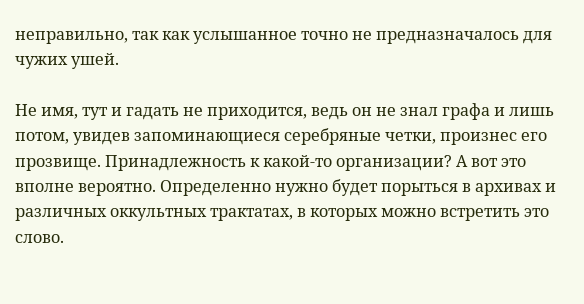неправильно, так как услышанное точно не предназначалось для чужих ушей.

Не имя, тут и гадать не приходится, ведь он не знал графа и лишь потом, увидев запоминающиеся серебряные четки, произнес его прозвище. Принадлежность к какой-то организации? А вот это вполне вероятно. Определенно нужно будет порыться в архивах и различных оккультных трактатах, в которых можно встретить это слово.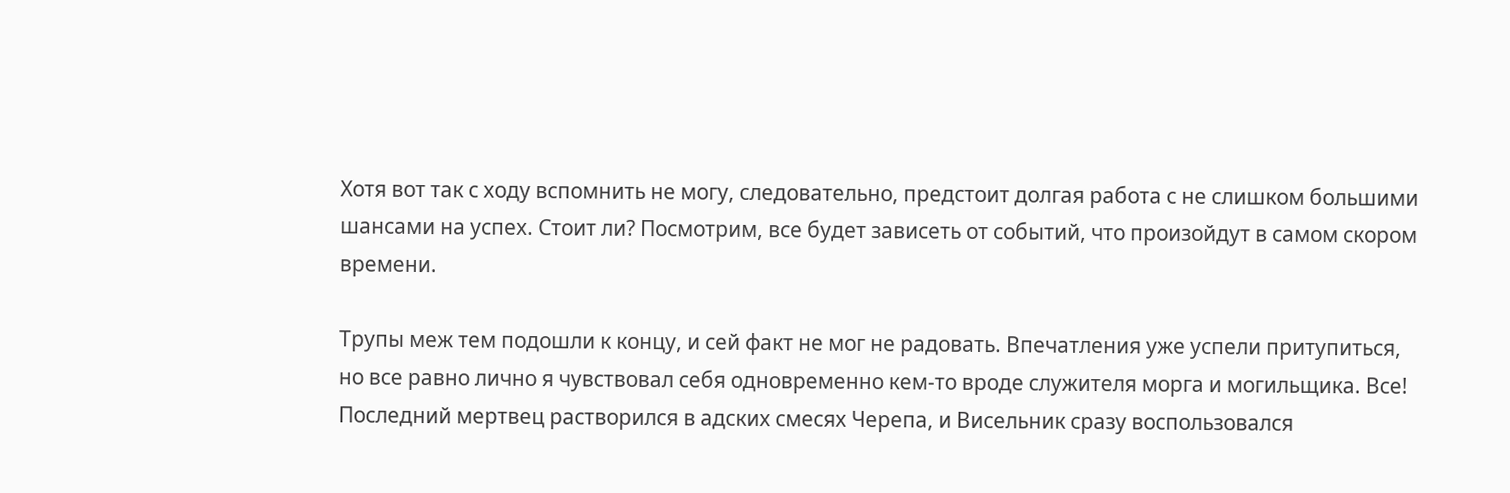Хотя вот так с ходу вспомнить не могу, следовательно, предстоит долгая работа с не слишком большими шансами на успех. Стоит ли? Посмотрим, все будет зависеть от событий, что произойдут в самом скором времени.

Трупы меж тем подошли к концу, и сей факт не мог не радовать. Впечатления уже успели притупиться, но все равно лично я чувствовал себя одновременно кем-то вроде служителя морга и могильщика. Все! Последний мертвец растворился в адских смесях Черепа, и Висельник сразу воспользовался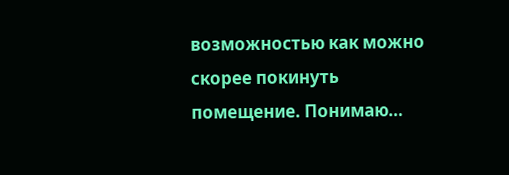возможностью как можно скорее покинуть помещение. Понимаю…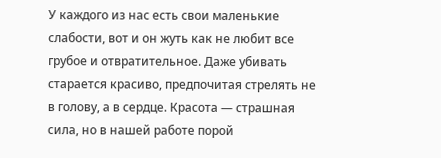У каждого из нас есть свои маленькие слабости, вот и он жуть как не любит все грубое и отвратительное. Даже убивать старается красиво, предпочитая стрелять не в голову, а в сердце. Красота — страшная сила, но в нашей работе порой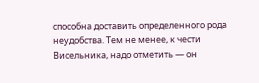способна доставить определенного рода неудобства. Тем не менее, к чести Висельника, надо отметить — он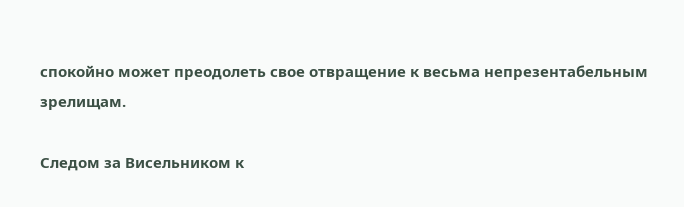спокойно может преодолеть свое отвращение к весьма непрезентабельным зрелищам.

Следом за Висельником к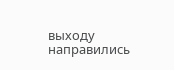выходу направились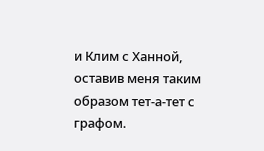и Клим с Ханной, оставив меня таким образом тет-а-тет с графом.